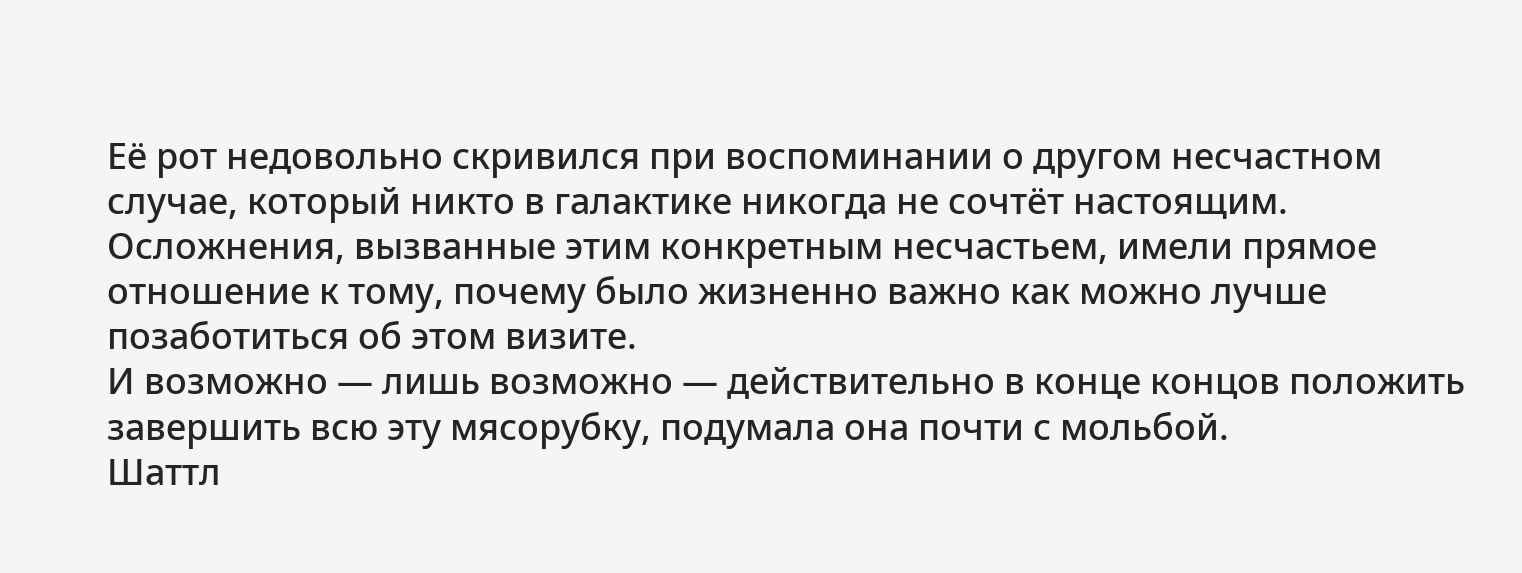Её рот недовольно скривился при воспоминании о другом несчастном случае, который никто в галактике никогда не сочтёт настоящим. Осложнения, вызванные этим конкретным несчастьем, имели прямое отношение к тому, почему было жизненно важно как можно лучше позаботиться об этом визите.
И возможно — лишь возможно — действительно в конце концов положить завершить всю эту мясорубку, подумала она почти с мольбой.
Шаттл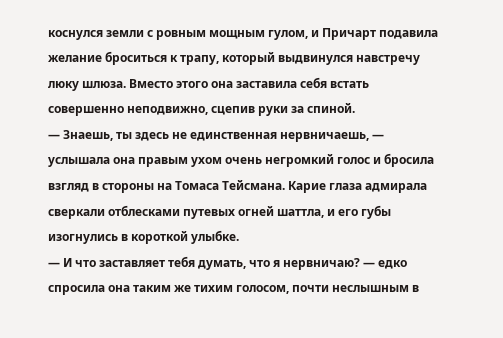коснулся земли с ровным мощным гулом, и Причарт подавила желание броситься к трапу, который выдвинулся навстречу люку шлюза. Вместо этого она заставила себя встать совершенно неподвижно, сцепив руки за спиной.
— Знаешь, ты здесь не единственная нервничаешь, — услышала она правым ухом очень негромкий голос и бросила взгляд в стороны на Томаса Тейсмана. Карие глаза адмирала сверкали отблесками путевых огней шаттла, и его губы изогнулись в короткой улыбке.
— И что заставляет тебя думать, что я нервничаю? — едко спросила она таким же тихим голосом, почти неслышным в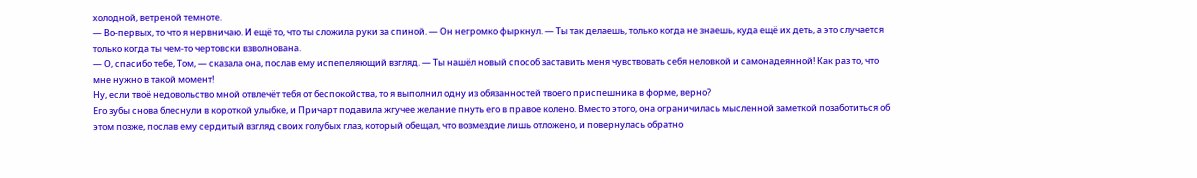холодной, ветреной темноте.
— Во-первых, то что я нервничаю. И ещё то, что ты сложила руки за спиной. — Он негромко фыркнул. — Ты так делаешь, только когда не знаешь, куда ещё их деть, а это случается только когда ты чем-то чертовски взволнована.
— О, спасибо тебе, Том, — сказала она, послав ему испепеляющий взгляд. — Ты нашёл новый способ заставить меня чувствовать себя неловкой и самонадеянной! Как раз то, что мне нужно в такой момент!
Ну, если твоё недовольство мной отвлечёт тебя от беспокойства, то я выполнил одну из обязанностей твоего приспешника в форме, верно?
Его зубы снова блеснули в короткой улыбке, и Причарт подавила жгучее желание пнуть его в правое колено. Вместо этого, она ограничилась мысленной заметкой позаботиться об этом позже, послав ему сердитый взгляд своих голубых глаз, который обещал, что возмездие лишь отложено, и повернулась обратно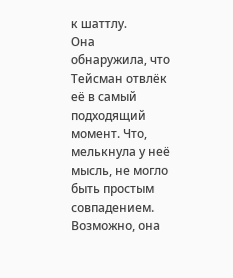к шаттлу.
Она обнаружила, что Тейсман отвлёк её в самый подходящий момент. Что, мелькнула у неё мысль, не могло быть простым совпадением. Возможно, она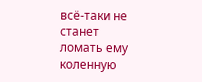всё-таки не станет ломать ему коленную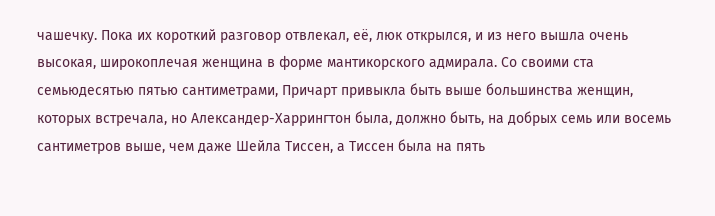чашечку. Пока их короткий разговор отвлекал, её, люк открылся, и из него вышла очень высокая, широкоплечая женщина в форме мантикорского адмирала. Со своими ста семьюдесятью пятью сантиметрами, Причарт привыкла быть выше большинства женщин, которых встречала, но Александер-Харрингтон была, должно быть, на добрых семь или восемь сантиметров выше, чем даже Шейла Тиссен, а Тиссен была на пять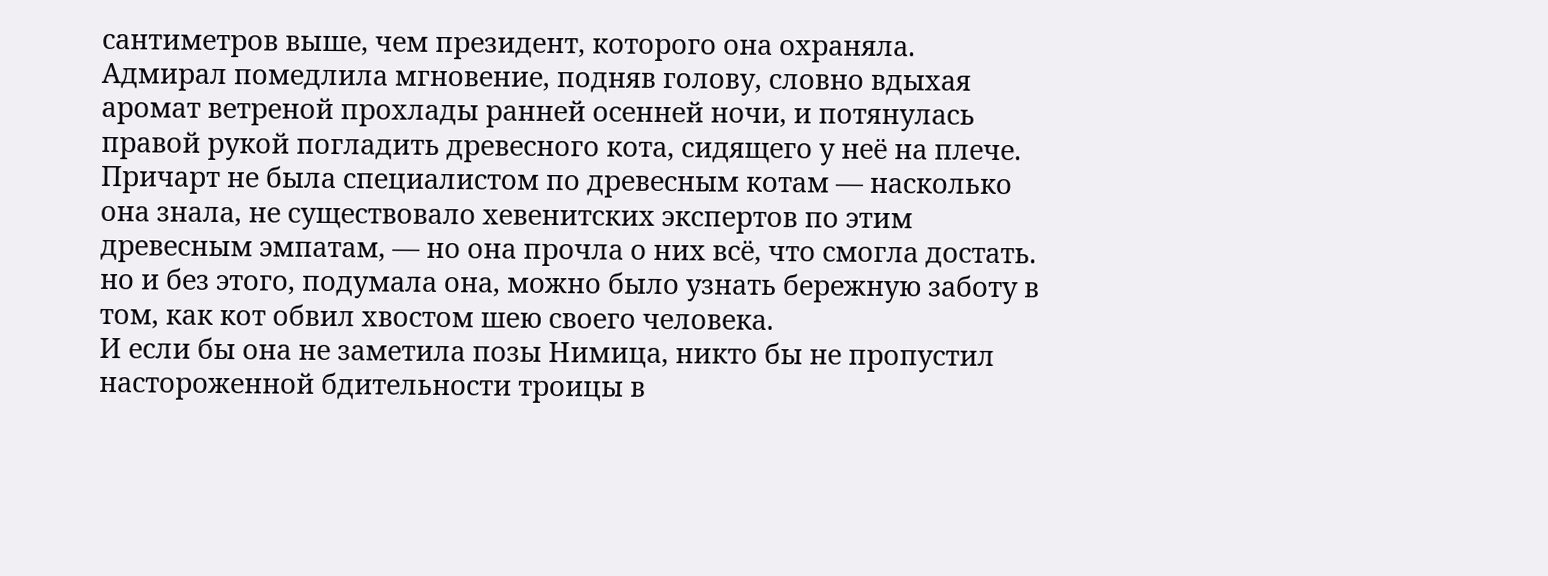сантиметров выше, чем президент, которого она охраняла.
Адмирал помедлила мгновение, подняв голову, словно вдыхая аромат ветреной прохлады ранней осенней ночи, и потянулась правой рукой погладить древесного кота, сидящего у неё на плече. Причарт не была специалистом по древесным котам — насколько она знала, не существовало хевенитских экспертов по этим древесным эмпатам, — но она прочла о них всё, что смогла достать. но и без этого, подумала она, можно было узнать бережную заботу в том, как кот обвил хвостом шею своего человека.
И если бы она не заметила позы Нимица, никто бы не пропустил настороженной бдительности троицы в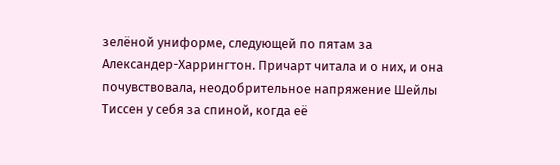зелёной униформе, следующей по пятам за Александер-Харрингтон. Причарт читала и о них, и она почувствовала, неодобрительное напряжение Шейлы Тиссен у себя за спиной, когда её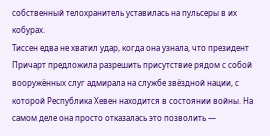собственный телохранитель уставилась на пульсеры в их кобурах.
Тиссен едва не хватил удар, когда она узнала, что президент Причарт предложила разрешить присутствие рядом с собой вооружённых слуг адмирала на службе звёздной нации, с которой Республика Хевен находится в состоянии войны. На самом деле она просто отказалась это позволить —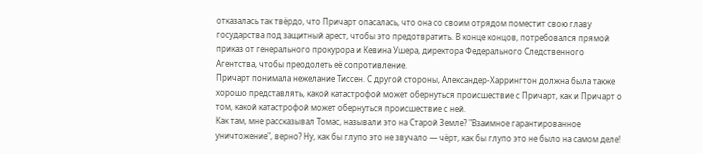отказалась так твёрдо, что Причарт опасалась, что она со своим отрядом поместит свою главу государства под защитный арест, чтобы это предотвратить. В конце концов, потребовался прямой приказ от генерального прокурора и Кевина Ушера, директора Федерального Следственного Агентства, чтобы преодолеть её сопротивление.
Причарт понимала нежелание Тиссен. С другой стороны, Александер-Харрингтон должна была также хорошо представлять, какой катастрофой может обернуться происшествие с Причарт, как и Причарт о том, какой катастрофой может обернуться происшествие с ней.
Как там, мне рассказывал Томас, называли это на Старой Земле? "Взаимное гарантированное уничтожение", верно? Ну, как бы глупо это не звучало — чёрт, как бы глупо это не было на самом деле!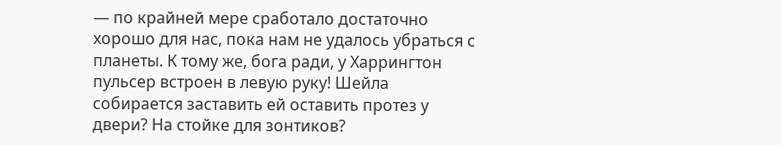— по крайней мере сработало достаточно хорошо для нас, пока нам не удалось убраться с планеты. К тому же, бога ради, у Харрингтон пульсер встроен в левую руку! Шейла собирается заставить ей оставить протез у двери? На стойке для зонтиков?